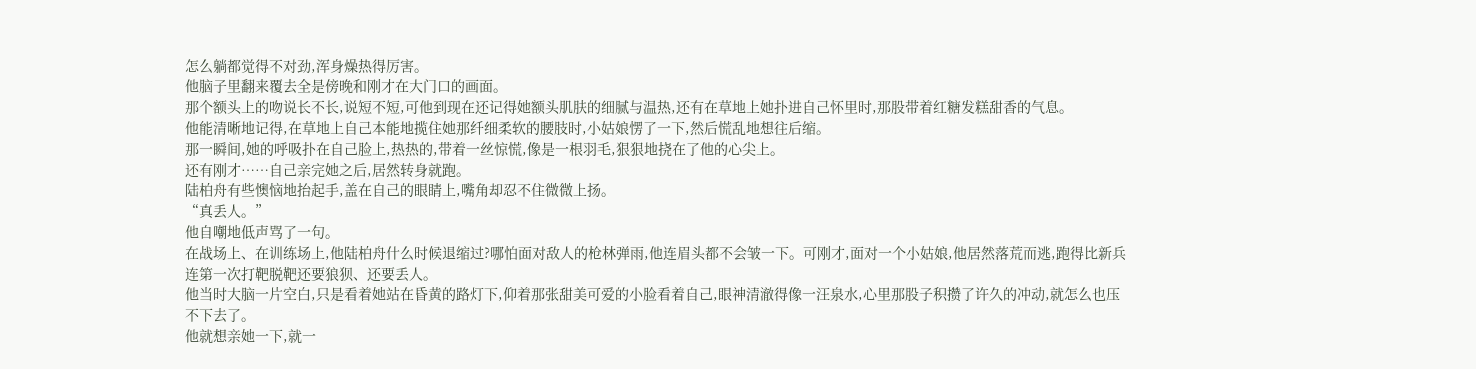怎么躺都觉得不对劲,浑身燥热得厉害。
他脑子里翻来覆去全是傍晚和刚才在大门口的画面。
那个额头上的吻说长不长,说短不短,可他到现在还记得她额头肌肤的细腻与温热,还有在草地上她扑进自己怀里时,那股带着红糖发糕甜香的气息。
他能清晰地记得,在草地上自己本能地揽住她那纤细柔软的腰肢时,小姑娘愣了一下,然后慌乱地想往后缩。
那一瞬间,她的呼吸扑在自己脸上,热热的,带着一丝惊慌,像是一根羽毛,狠狠地挠在了他的心尖上。
还有刚才……自己亲完她之后,居然转身就跑。
陆柏舟有些懊恼地抬起手,盖在自己的眼睛上,嘴角却忍不住微微上扬。
“真丢人。”
他自嘲地低声骂了一句。
在战场上、在训练场上,他陆柏舟什么时候退缩过?哪怕面对敌人的枪林弹雨,他连眉头都不会皱一下。可刚才,面对一个小姑娘,他居然落荒而逃,跑得比新兵连第一次打靶脱靶还要狼狈、还要丢人。
他当时大脑一片空白,只是看着她站在昏黄的路灯下,仰着那张甜美可爱的小脸看着自己,眼神清澈得像一汪泉水,心里那股子积攒了许久的冲动,就怎么也压不下去了。
他就想亲她一下,就一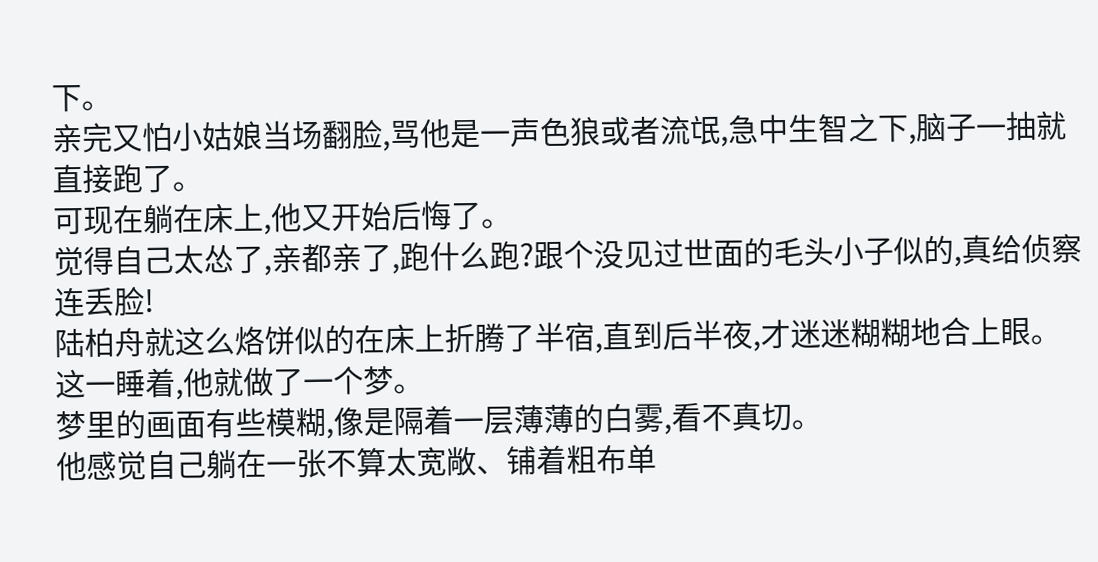下。
亲完又怕小姑娘当场翻脸,骂他是一声色狼或者流氓,急中生智之下,脑子一抽就直接跑了。
可现在躺在床上,他又开始后悔了。
觉得自己太怂了,亲都亲了,跑什么跑?跟个没见过世面的毛头小子似的,真给侦察连丢脸!
陆柏舟就这么烙饼似的在床上折腾了半宿,直到后半夜,才迷迷糊糊地合上眼。
这一睡着,他就做了一个梦。
梦里的画面有些模糊,像是隔着一层薄薄的白雾,看不真切。
他感觉自己躺在一张不算太宽敞、铺着粗布单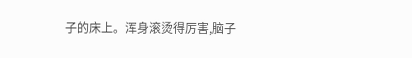子的床上。浑身滚烫得厉害,脑子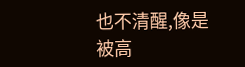也不清醒,像是被高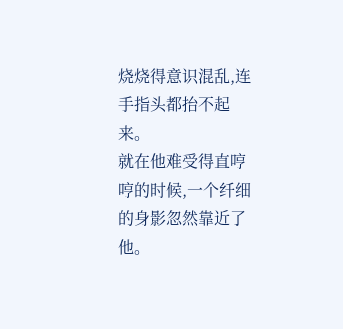烧烧得意识混乱,连手指头都抬不起来。
就在他难受得直哼哼的时候,一个纤细的身影忽然靠近了他。